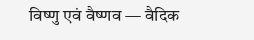विष्णु एवं वैष्णव — वैदिक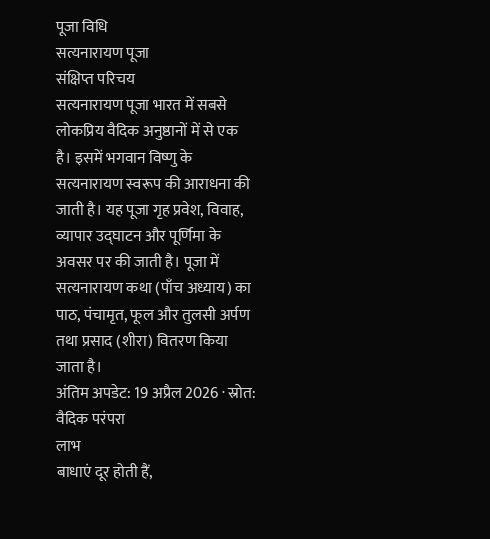पूजा विधि
सत्यनारायण पूजा
संक्षिप्त परिचय
सत्यनारायण पूजा भारत में सबसे लोकप्रिय वैदिक अनुष्ठानों में से एक है। इसमें भगवान विष्णु के सत्यनारायण स्वरूप की आराधना की जाती है। यह पूजा गृह प्रवेश, विवाह, व्यापार उद्घाटन और पूर्णिमा के अवसर पर की जाती है। पूजा में सत्यनारायण कथा (पाँच अध्याय) का पाठ, पंचामृत, फूल और तुलसी अर्पण तथा प्रसाद (शीरा) वितरण किया जाता है।
अंतिम अपडेट: 19 अप्रैल 2026 · स्रोत: वैदिक परंपरा
लाभ
बाधाएं दूर होती हैं,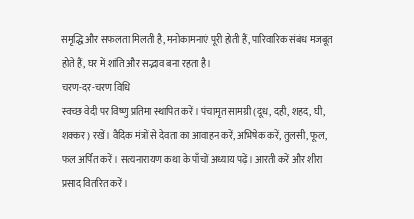समृद्धि और सफलता मिलती है, मनोकामनाएं पूरी होती हैं, पारिवारिक संबंध मजबूत होते हैं, घर में शांति और सद्भाव बना रहता है।
चरण-दर-चरण विधि
स्वच्छ वेदी पर विष्णु प्रतिमा स्थापित करें। पंचामृत सामग्री (दूध, दही, शहद, घी, शक्कर) रखें। वैदिक मंत्रों से देवता का आवाहन करें, अभिषेक करें, तुलसी, फूल, फल अर्पित करें। सत्यनारायण कथा के पाँचों अध्याय पढ़ें। आरती करें और शीरा प्रसाद वितरित करें।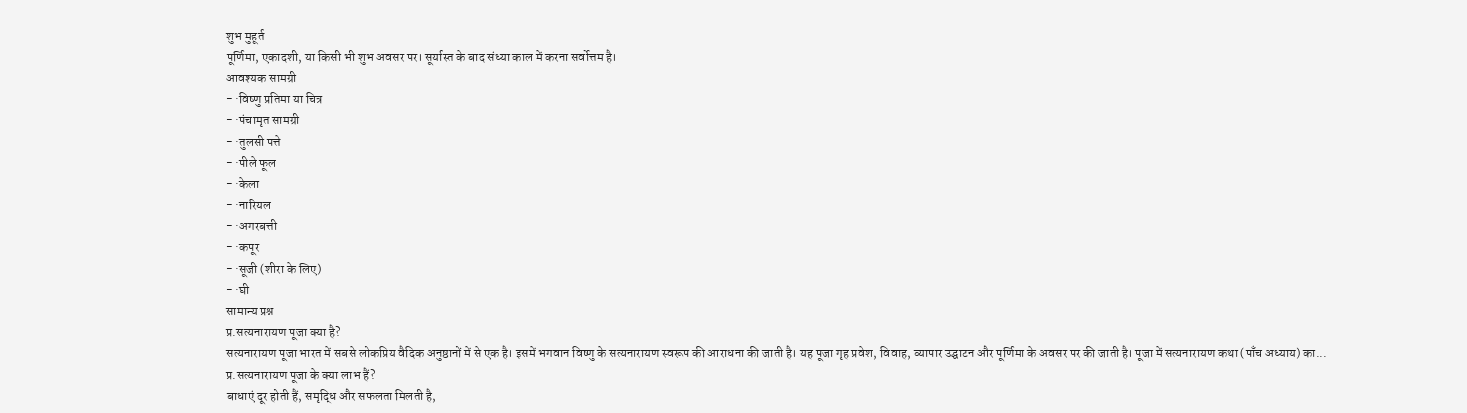शुभ मुहूर्त
पूर्णिमा, एकादशी, या किसी भी शुभ अवसर पर। सूर्यास्त के बाद संध्या काल में करना सर्वोत्तम है।
आवश्यक सामग्री
- ·विष्णु प्रतिमा या चित्र
- ·पंचामृत सामग्री
- ·तुलसी पत्ते
- ·पीले फूल
- ·केला
- ·नारियल
- ·अगरबत्ती
- ·कपूर
- ·सूजी (शीरा के लिए)
- ·घी
सामान्य प्रश्न
प्र.सत्यनारायण पूजा क्या है?
सत्यनारायण पूजा भारत में सबसे लोकप्रिय वैदिक अनुष्ठानों में से एक है। इसमें भगवान विष्णु के सत्यनारायण स्वरूप की आराधना की जाती है। यह पूजा गृह प्रवेश, विवाह, व्यापार उद्घाटन और पूर्णिमा के अवसर पर की जाती है। पूजा में सत्यनारायण कथा (पाँच अध्याय) का...
प्र.सत्यनारायण पूजा के क्या लाभ हैं?
बाधाएं दूर होती हैं, समृद्धि और सफलता मिलती है,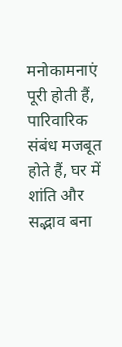मनोकामनाएं पूरी होती हैं, पारिवारिक संबंध मजबूत होते हैं, घर में शांति और सद्भाव बना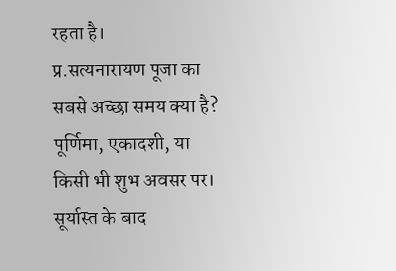रहता है।
प्र.सत्यनारायण पूजा का सबसे अच्छा समय क्या है?
पूर्णिमा, एकादशी, या किसी भी शुभ अवसर पर। सूर्यास्त के बाद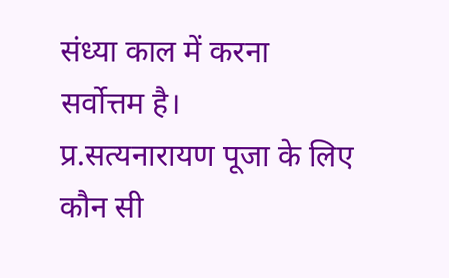संध्या काल में करना सर्वोत्तम है।
प्र.सत्यनारायण पूजा के लिए कौन सी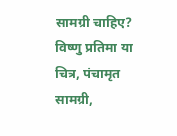सामग्री चाहिए?
विष्णु प्रतिमा या चित्र, पंचामृत सामग्री,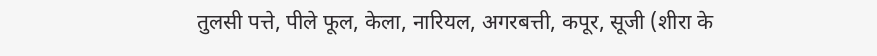तुलसी पत्ते, पीले फूल, केला, नारियल, अगरबत्ती, कपूर, सूजी (शीरा के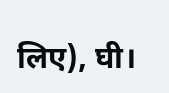लिए), घी।